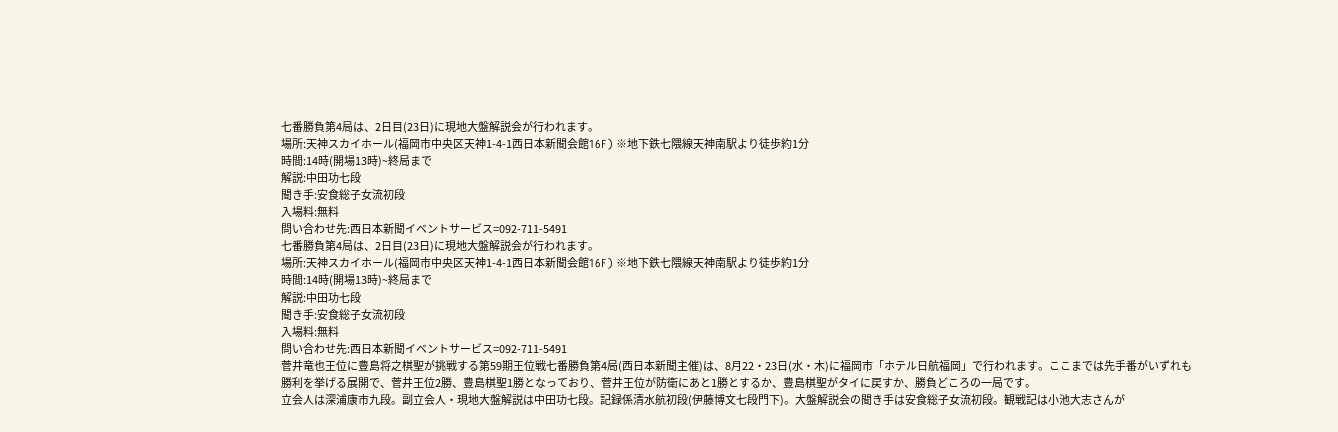七番勝負第4局は、2日目(23日)に現地大盤解説会が行われます。
場所:天神スカイホール(福岡市中央区天神1-4-1西日本新聞会館16F) ※地下鉄七隈線天神南駅より徒歩約1分
時間:14時(開場13時)~終局まで
解説:中田功七段
聞き手:安食総子女流初段
入場料:無料
問い合わせ先:西日本新聞イベントサービス=092-711-5491
七番勝負第4局は、2日目(23日)に現地大盤解説会が行われます。
場所:天神スカイホール(福岡市中央区天神1-4-1西日本新聞会館16F) ※地下鉄七隈線天神南駅より徒歩約1分
時間:14時(開場13時)~終局まで
解説:中田功七段
聞き手:安食総子女流初段
入場料:無料
問い合わせ先:西日本新聞イベントサービス=092-711-5491
菅井竜也王位に豊島将之棋聖が挑戦する第59期王位戦七番勝負第4局(西日本新聞主催)は、8月22・23日(水・木)に福岡市「ホテル日航福岡」で行われます。ここまでは先手番がいずれも勝利を挙げる展開で、菅井王位2勝、豊島棋聖1勝となっており、菅井王位が防衛にあと1勝とするか、豊島棋聖がタイに戻すか、勝負どころの一局です。
立会人は深浦康市九段。副立会人・現地大盤解説は中田功七段。記録係清水航初段(伊藤博文七段門下)。大盤解説会の聞き手は安食総子女流初段。観戦記は小池大志さんが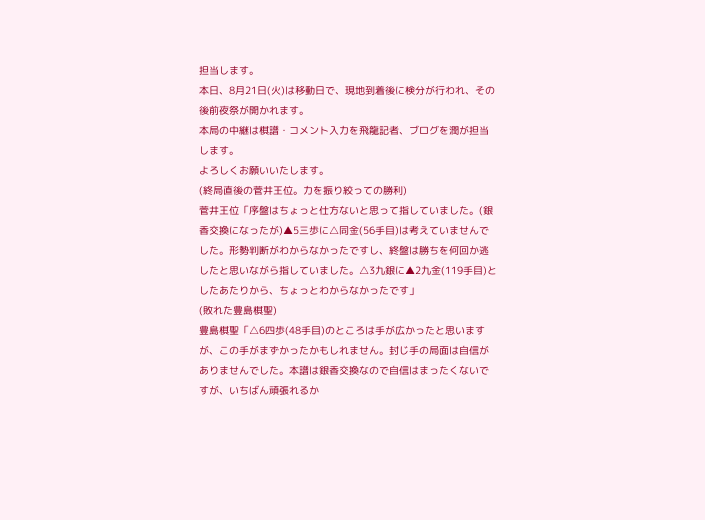担当します。
本日、8月21日(火)は移動日で、現地到着後に検分が行われ、その後前夜祭が開かれます。
本局の中継は棋譜・コメント入力を飛龍記者、ブログを潤が担当します。
よろしくお願いいたします。
(終局直後の菅井王位。力を振り絞っての勝利)
菅井王位「序盤はちょっと仕方ないと思って指していました。(銀香交換になったが)▲5三歩に△同金(56手目)は考えていませんでした。形勢判断がわからなかったですし、終盤は勝ちを何回か逃したと思いながら指していました。△3九銀に▲2九金(119手目)としたあたりから、ちょっとわからなかったです」
(敗れた豊島棋聖)
豊島棋聖「△6四歩(48手目)のところは手が広かったと思いますが、この手がまずかったかもしれません。封じ手の局面は自信がありませんでした。本譜は銀香交換なので自信はまったくないですが、いちばん頑張れるか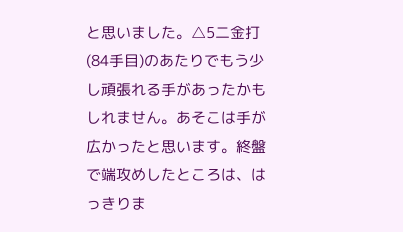と思いました。△5二金打(84手目)のあたりでもう少し頑張れる手があったかもしれません。あそこは手が広かったと思います。終盤で端攻めしたところは、はっきりま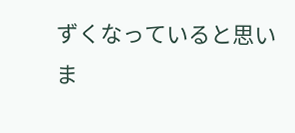ずくなっていると思いま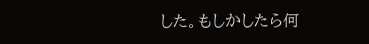した。もしかしたら何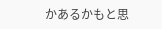かあるかもと思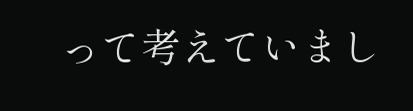って考えていまし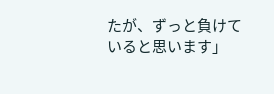たが、ずっと負けていると思います」